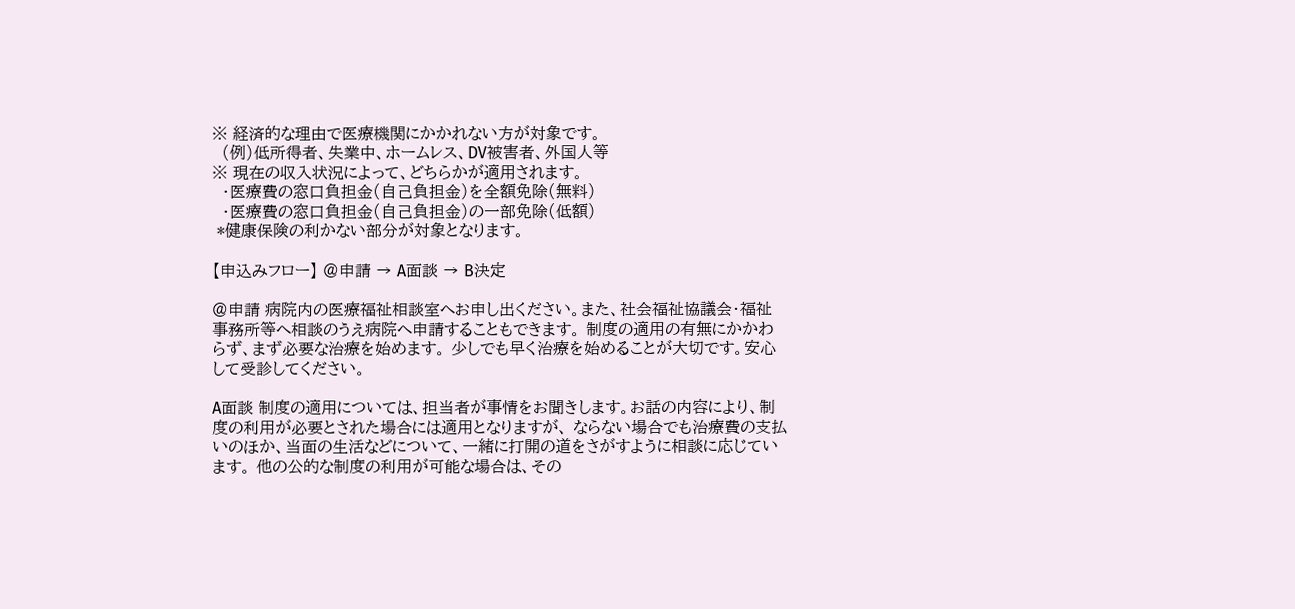※ 経済的な理由で医療機関にかかれない方が対象です。
  (例)低所得者、失業中、ホームレス、DV被害者、外国人等
※ 現在の収入状況によって、どちらかが適用されます。
  ・医療費の窓口負担金(自己負担金)を全額免除(無料)
  ・医療費の窓口負担金(自己負担金)の一部免除(低額)
 *健康保険の利かない部分が対象となります。

【申込みフロー】 @申請 → A面談 → B決定

@申請 病院内の医療福祉相談室へお申し出ください。また、社会福祉協議会・福祉事務所等へ相談のうえ病院へ申請することもできます。 制度の適用の有無にかかわらず、まず必要な治療を始めます。 少しでも早く治療を始めることが大切です。安心して受診してください。

A面談 制度の適用については、担当者が事情をお聞きします。お話の内容により、制度の利用が必要とされた場合には適用となりますが、 ならない場合でも治療費の支払いのほか、当面の生活などについて、一緒に打開の道をさがすように相談に応じています。 他の公的な制度の利用が可能な場合は、その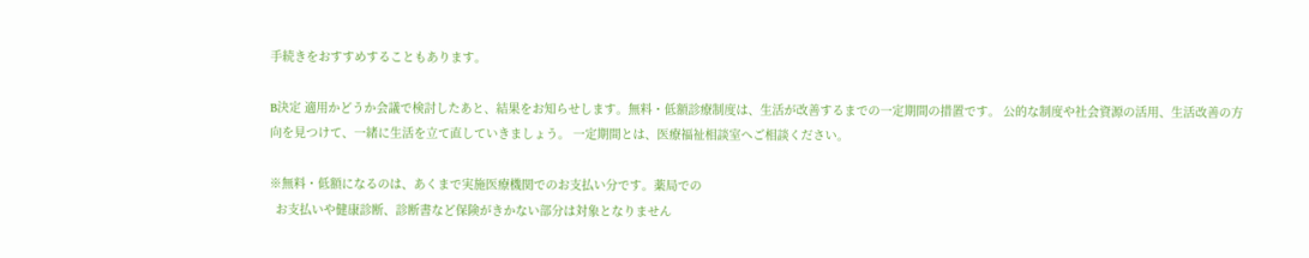手続きをおすすめすることもあります。

B決定 適用かどうか会議で検討したあと、結果をお知らせします。無料・低額診療制度は、生活が改善するまでの一定期間の措置です。 公的な制度や社会資源の活用、生活改善の方向を見つけて、一緒に生活を立て直していきましょう。 一定期間とは、医療福祉相談室へご相談ください。

※無料・低額になるのは、あくまで実施医療機関でのお支払い分です。薬局での
  お支払いや健康診断、診断書など保険がきかない部分は対象となりません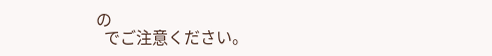の
  でご注意ください。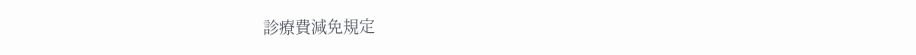診療費減免規定